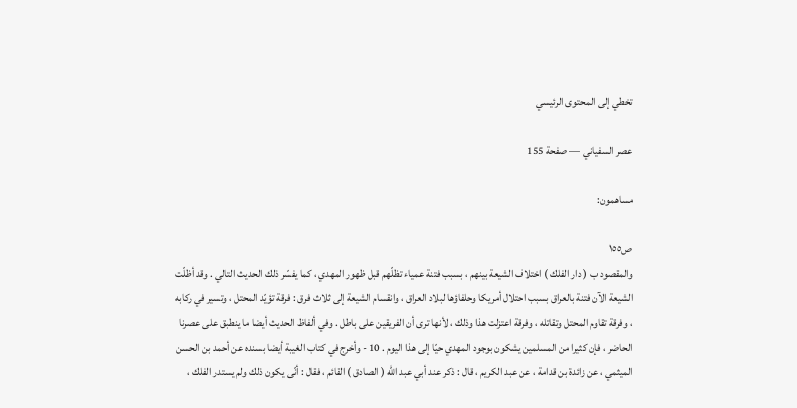تخطي إلى المحتوى الرئيسي

عصر السفياني — صفحة 155

مساهمون:

ص١٥٥
والمقصود ب ( دار الفلك ) اختلاف الشيعة بينهم ، بسبب فتنة عمياء تظلّهم قبل ظهور المهدي ، كما يفسّر ذلك الحديث التالي . وقد أظلّت الشيعة الآن فتنة بالعراق بسبب احتلال أمريكا وحلفاؤها لبلاد العراق ، وانقسام الشيعة إلى ثلاث فرق : فرقة تؤيّد المحتل ، وتسير في ركابه ، وفرقة تقاوم المحتل وتقاتله ، وفرقة اعتزلت هذا وذلك ، لأنها ترى أن الفريقين على باطل . وفي ألفاظ الحديث أيضا ما ينطبق على عصرنا الحاضر ، فإن كثيرا من المسلمين يشكون بوجود المهدي حيّا إلى هذا اليوم . 10 - وأخرج في كتاب الغيبة أيضا بسنده عن أحمد بن الحسن الميثمي ، عن زائدة بن قدامة ، عن عبد الكريم ، قال : ذكر عند أبي عبد اللّه ( الصادق ) القائم ، فقال : أنّى يكون ذلك ولم يستدر الفلك ،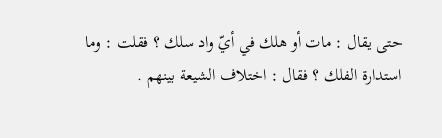حتى يقال : مات أو هلك في أيّ واد سلك ؟ فقلت : وما استدارة الفلك ؟ فقال : اختلاف الشيعة بينهم .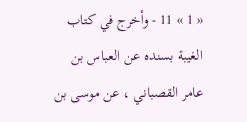« 1 » 11 - وأخرج في كتاب الغيبة بسنده عن العباس بن عامر القصباني ، عن موسى بن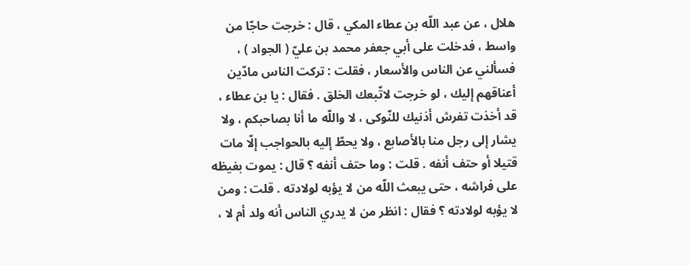هلال ، عن عبد اللّه بن عطاء المكي ، قال : خرجت حاجّا من واسط ، فدخلت على أبي جعفر محمد بن عليّ ( الجواد ) ، فسألني عن الناس والأسعار ، فقلت : تركت الناس مادّين أعناقهم إليك ، لو خرجت لاتّبعك الخلق . فقال : يا بن عطاء ، قد أخذت تفرش أذنيك للنّوكى ، لا واللّه ما أنا بصاحبكم ، ولا يشار إلى رجل منا بالأصابع ، ولا يحطّ إليه بالحواجب إلّا مات قتيلا أو حتف أنفه . قلت : وما حتف أنفه ؟ قال : يموت بغيظه على فراشه ، حتى يبعث اللّه من لا يؤبه لولادته . قلت : ومن لا يؤبه لولادته ؟ فقال : انظر من لا يدري الناس أنه ولد أم لا ،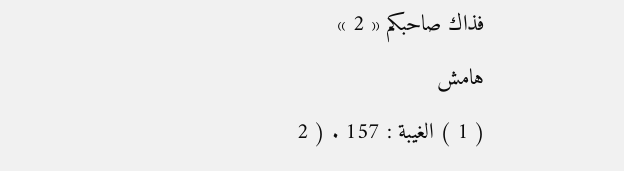فذاك صاحبكم « 2 »
هامش
( 1 ) الغيبة : 157 . ( 2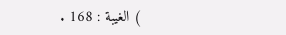) الغيبة : 168 .